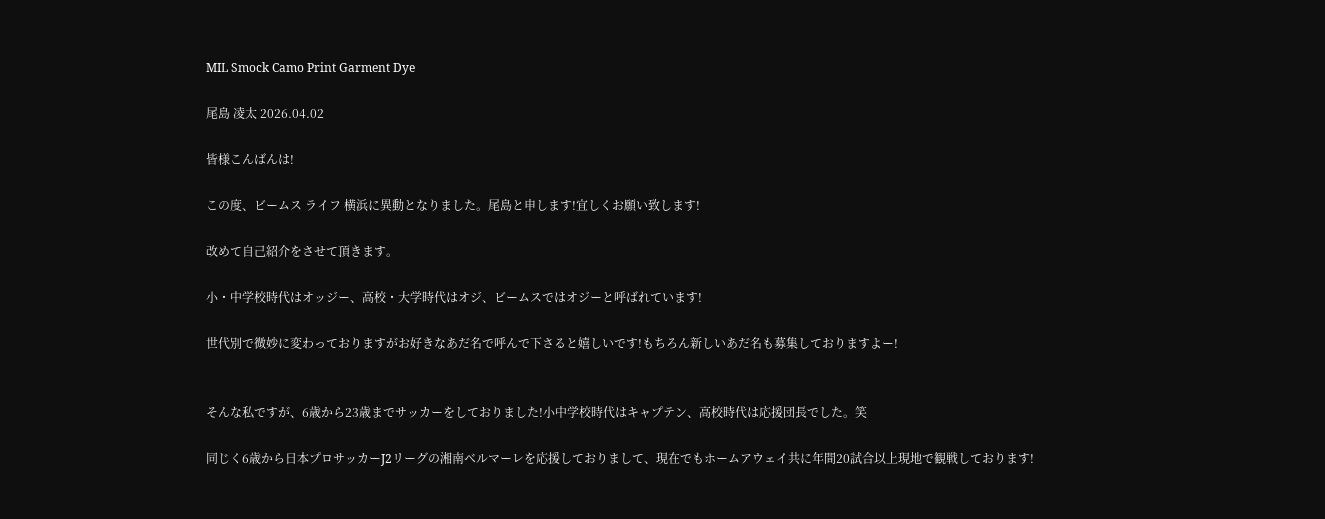MIL Smock Camo Print Garment Dye

尾島 凌太 2026.04.02

皆様こんばんは!

この度、ビームス ライフ 横浜に異動となりました。尾島と申します!宜しくお願い致します!

改めて自己紹介をさせて頂きます。

小・中学校時代はオッジー、高校・大学時代はオジ、ビームスではオジーと呼ばれています!

世代別で微妙に変わっておりますがお好きなあだ名で呼んで下さると嬉しいです!もちろん新しいあだ名も募集しておりますよー!


そんな私ですが、6歳から23歳までサッカーをしておりました!小中学校時代はキャプテン、高校時代は応援団長でした。笑

同じく6歳から日本プロサッカーJ2リーグの湘南ベルマーレを応援しておりまして、現在でもホームアウェイ共に年間20試合以上現地で観戦しております!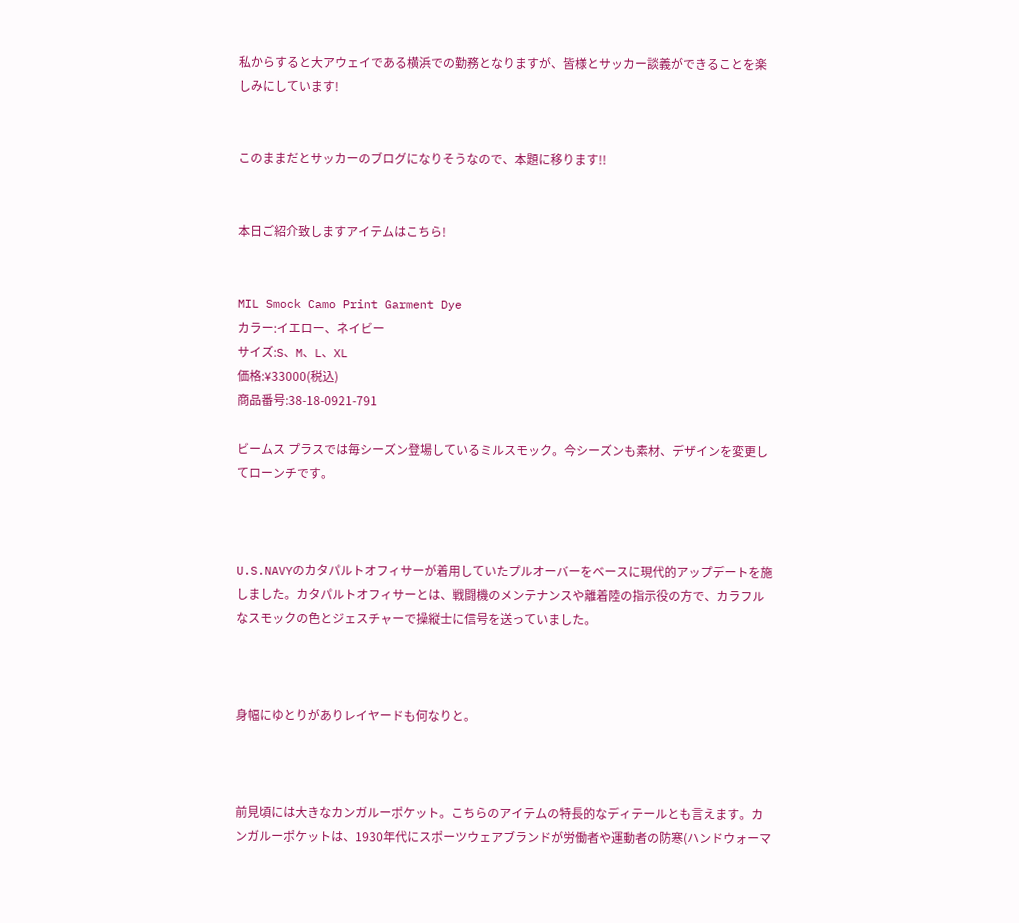私からすると大アウェイである横浜での勤務となりますが、皆様とサッカー談義ができることを楽しみにしています!


このままだとサッカーのブログになりそうなので、本題に移ります!!


本日ご紹介致しますアイテムはこちら!


MIL Smock Camo Print Garment Dye
カラー:イエロー、ネイビー
サイズ:S、M、L、XL
価格:¥33000(税込)
商品番号:38-18-0921-791

ビームス プラスでは毎シーズン登場しているミルスモック。今シーズンも素材、デザインを変更してローンチです。



U.S.NAVYのカタパルトオフィサーが着用していたプルオーバーをベースに現代的アップデートを施しました。カタパルトオフィサーとは、戦闘機のメンテナンスや離着陸の指示役の方で、カラフルなスモックの色とジェスチャーで操縦士に信号を送っていました。



身幅にゆとりがありレイヤードも何なりと。



前見頃には大きなカンガルーポケット。こちらのアイテムの特長的なディテールとも言えます。カンガルーポケットは、1930年代にスポーツウェアブランドが労働者や運動者の防寒(ハンドウォーマ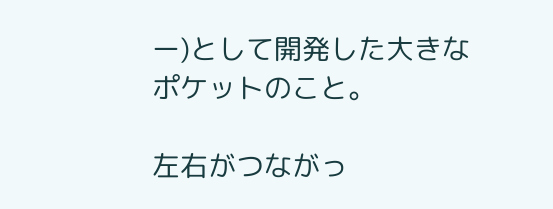ー)として開発した大きなポケットのこと。

左右がつながっ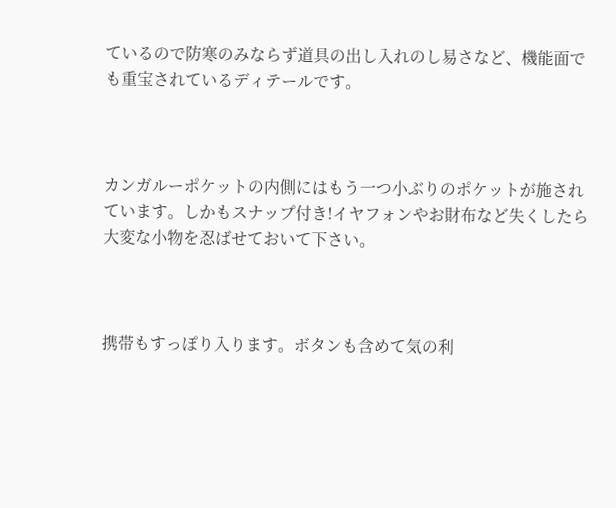ているので防寒のみならず道具の出し入れのし易さなど、機能面でも重宝されているディテールです。



カンガルーポケットの内側にはもう一つ小ぶりのポケットが施されています。しかもスナップ付き!イヤフォンやお財布など失くしたら大変な小物を忍ばせておいて下さい。



携帯もすっぽり入ります。ボタンも含めて気の利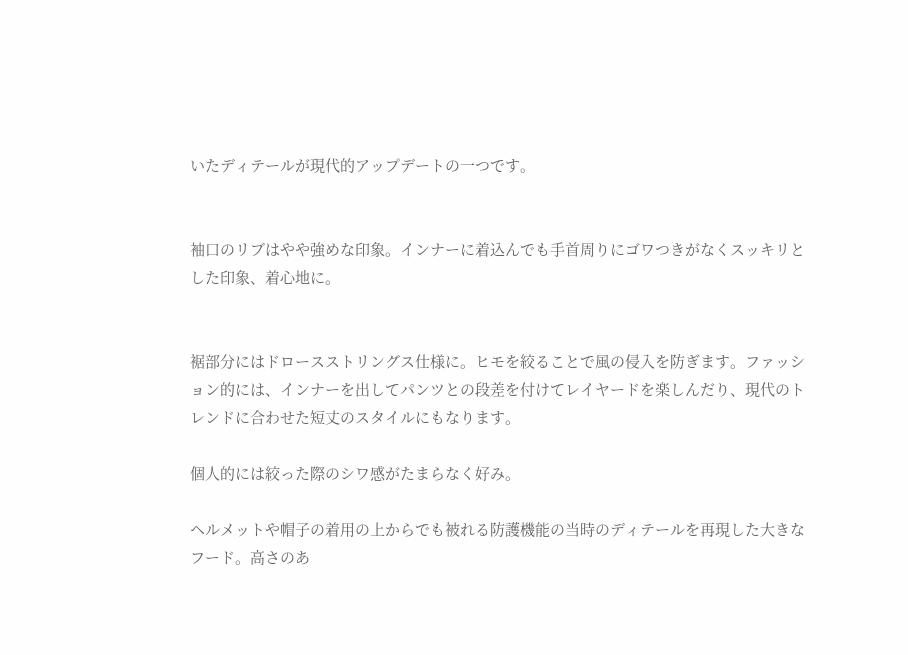いたディテールが現代的アップデートの一つです。


袖口のリブはやや強めな印象。インナーに着込んでも手首周りにゴワつきがなくスッキリとした印象、着心地に。


裾部分にはドロースストリングス仕様に。ヒモを絞ることで風の侵入を防ぎます。ファッション的には、インナーを出してパンツとの段差を付けてレイヤードを楽しんだり、現代のトレンドに合わせた短丈のスタイルにもなります。

個人的には絞った際のシワ感がたまらなく好み。

ヘルメットや帽子の着用の上からでも被れる防護機能の当時のディテールを再現した大きなフード。高さのあ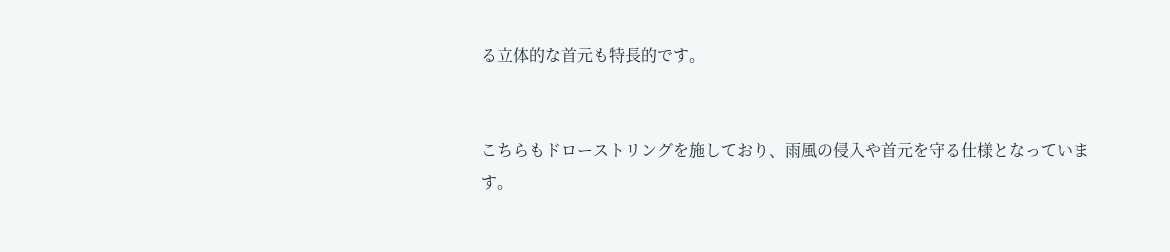る立体的な首元も特長的です。


こちらもドローストリングを施しており、雨風の侵入や首元を守る仕様となっています。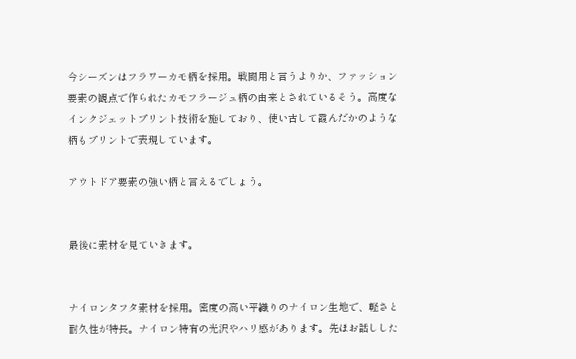今シーズンはフラワーカモ柄を採用。戦闘用と言うよりか、ファッション要素の観点で作られたカモフラージュ柄の由来とされているそう。高度なインクジェットプリント技術を施しており、使い古して霞んだかのような柄もプリントで表現しています。

アウトドア要素の強い柄と言えるでしょう。


最後に素材を見ていきます。


ナイロンタフタ素材を採用。密度の高い平織りのナイロン生地で、軽さと耐久性が特長。ナイロン特有の光沢やハリ感があります。先ほお話しした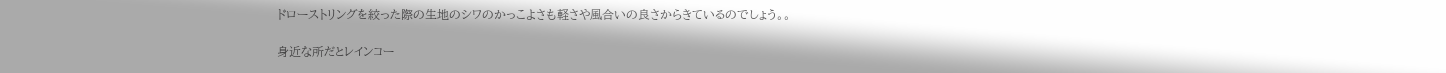ドローストリングを絞った際の生地のシワのかっこよさも軽さや風合いの良さからきているのでしょう。。

身近な所だとレインコー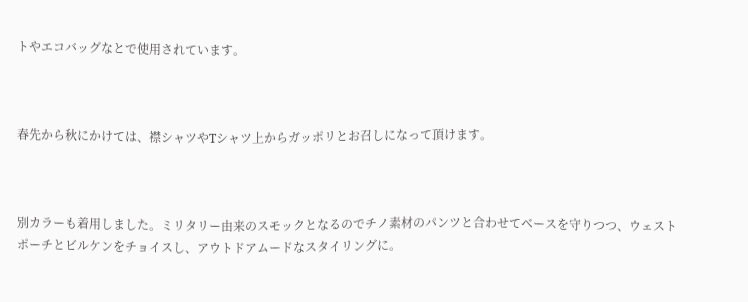トやエコバッグなとで使用されています。



春先から秋にかけては、襟シャツやTシャツ上からガッポリとお召しになって頂けます。



別カラーも着用しました。ミリタリー由来のスモックとなるのでチノ素材のパンツと合わせてベースを守りつつ、ウェストポーチとビルケンをチョイスし、アウトドアムードなスタイリングに。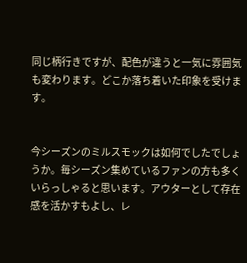同じ柄行きですが、配色が違うと一気に雰囲気も変わります。どこか落ち着いた印象を受けます。


今シーズンのミルスモックは如何でしたでしょうか。毎シーズン集めているファンの方も多くいらっしゃると思います。アウターとして存在感を活かすもよし、レ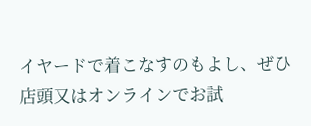イヤードで着こなすのもよし、ぜひ店頭又はオンラインでお試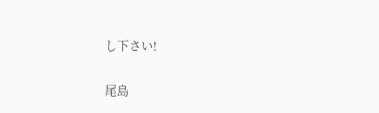し下さい!


尾島